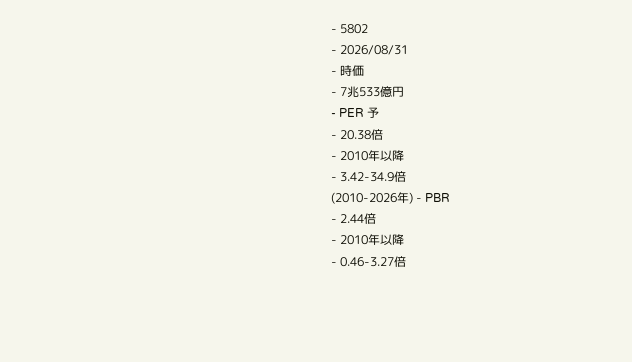- 5802
- 2026/08/31
- 時価
- 7兆533億円
- PER 予
- 20.38倍
- 2010年以降
- 3.42-34.9倍
(2010-2026年) - PBR
- 2.44倍
- 2010年以降
- 0.46-3.27倍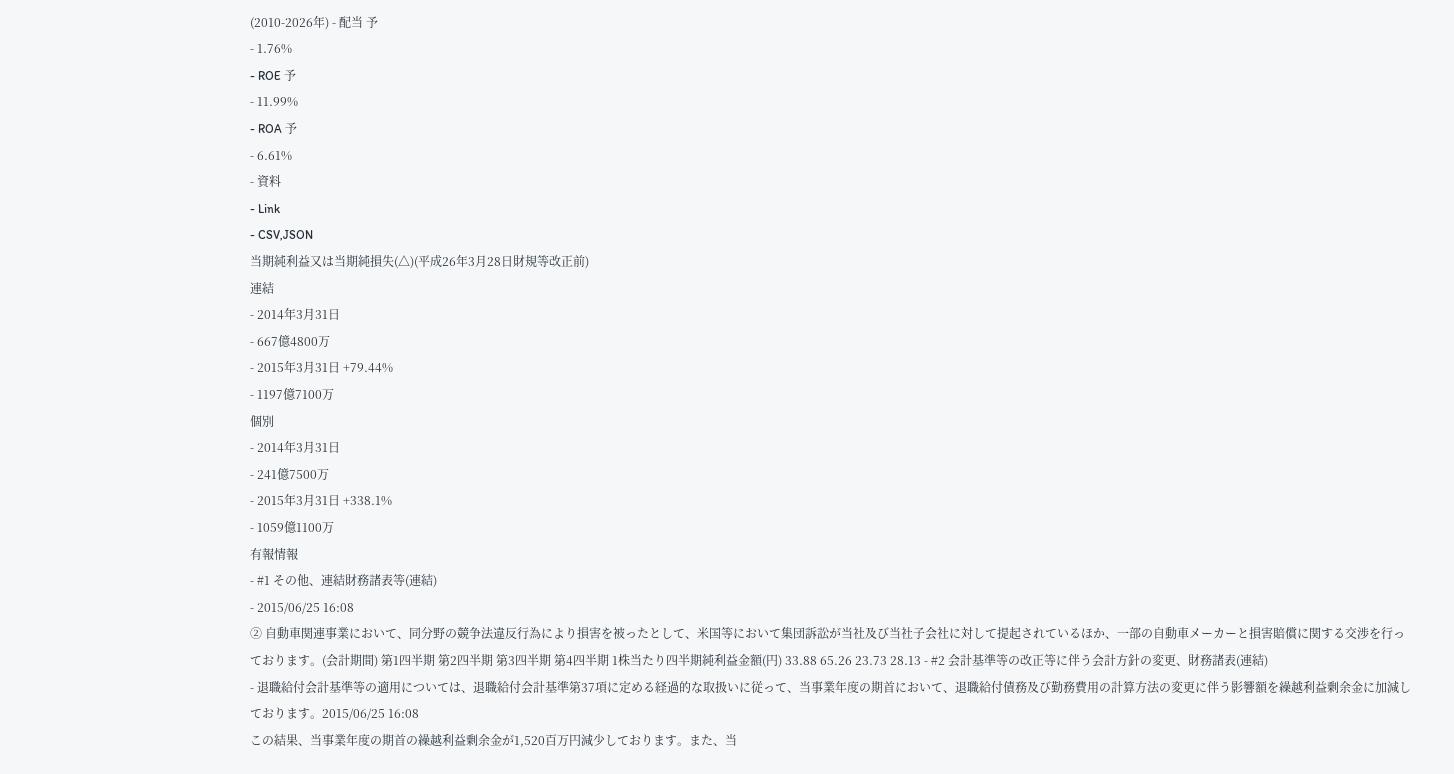(2010-2026年) - 配当 予
- 1.76%
- ROE 予
- 11.99%
- ROA 予
- 6.61%
- 資料
- Link
- CSV,JSON
当期純利益又は当期純損失(△)(平成26年3月28日財規等改正前)
連結
- 2014年3月31日
- 667億4800万
- 2015年3月31日 +79.44%
- 1197億7100万
個別
- 2014年3月31日
- 241億7500万
- 2015年3月31日 +338.1%
- 1059億1100万
有報情報
- #1 その他、連結財務諸表等(連結)
- 2015/06/25 16:08
② 自動車関連事業において、同分野の競争法違反行為により損害を被ったとして、米国等において集団訴訟が当社及び当社子会社に対して提起されているほか、一部の自動車メーカーと損害賠償に関する交渉を行っております。(会計期間) 第1四半期 第2四半期 第3四半期 第4四半期 1株当たり四半期純利益金額(円) 33.88 65.26 23.73 28.13 - #2 会計基準等の改正等に伴う会計方針の変更、財務諸表(連結)
- 退職給付会計基準等の適用については、退職給付会計基準第37項に定める経過的な取扱いに従って、当事業年度の期首において、退職給付債務及び勤務費用の計算方法の変更に伴う影響額を繰越利益剰余金に加減しております。2015/06/25 16:08
この結果、当事業年度の期首の繰越利益剰余金が1,520百万円減少しております。また、当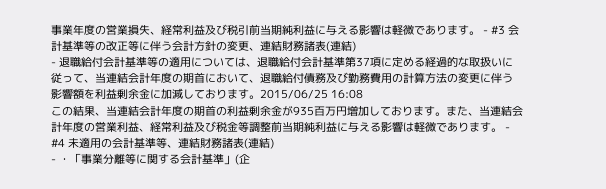事業年度の営業損失、経常利益及び税引前当期純利益に与える影響は軽微であります。 - #3 会計基準等の改正等に伴う会計方針の変更、連結財務諸表(連結)
- 退職給付会計基準等の適用については、退職給付会計基準第37項に定める経過的な取扱いに従って、当連結会計年度の期首において、退職給付債務及び勤務費用の計算方法の変更に伴う影響額を利益剰余金に加減しております。2015/06/25 16:08
この結果、当連結会計年度の期首の利益剰余金が935百万円増加しております。また、当連結会計年度の営業利益、経常利益及び税金等調整前当期純利益に与える影響は軽微であります。 - #4 未適用の会計基準等、連結財務諸表(連結)
- ・「事業分離等に関する会計基準」(企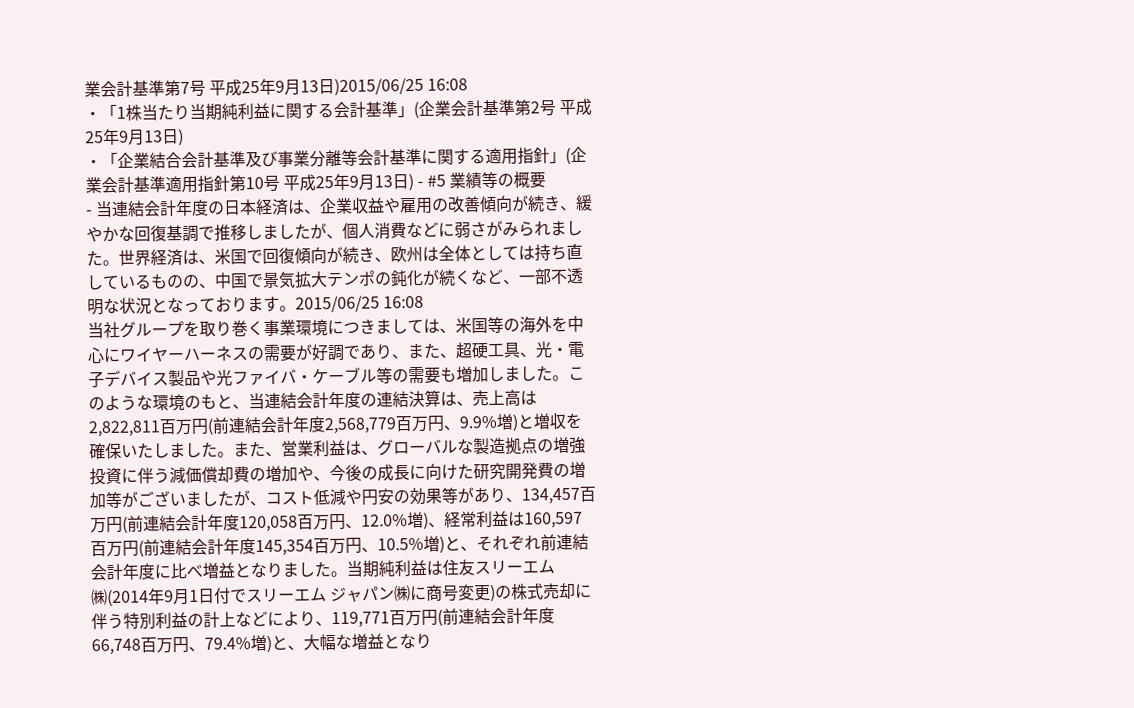業会計基準第7号 平成25年9月13日)2015/06/25 16:08
・「1株当たり当期純利益に関する会計基準」(企業会計基準第2号 平成25年9月13日)
・「企業結合会計基準及び事業分離等会計基準に関する適用指針」(企業会計基準適用指針第10号 平成25年9月13日) - #5 業績等の概要
- 当連結会計年度の日本経済は、企業収益や雇用の改善傾向が続き、緩やかな回復基調で推移しましたが、個人消費などに弱さがみられました。世界経済は、米国で回復傾向が続き、欧州は全体としては持ち直しているものの、中国で景気拡大テンポの鈍化が続くなど、一部不透明な状況となっております。2015/06/25 16:08
当社グループを取り巻く事業環境につきましては、米国等の海外を中心にワイヤーハーネスの需要が好調であり、また、超硬工具、光・電子デバイス製品や光ファイバ・ケーブル等の需要も増加しました。このような環境のもと、当連結会計年度の連結決算は、売上高は2,822,811百万円(前連結会計年度2,568,779百万円、9.9%増)と増収を確保いたしました。また、営業利益は、グローバルな製造拠点の増強投資に伴う減価償却費の増加や、今後の成長に向けた研究開発費の増加等がございましたが、コスト低減や円安の効果等があり、134,457百万円(前連結会計年度120,058百万円、12.0%増)、経常利益は160,597百万円(前連結会計年度145,354百万円、10.5%増)と、それぞれ前連結会計年度に比べ増益となりました。当期純利益は住友スリーエム㈱(2014年9月1日付でスリーエム ジャパン㈱に商号変更)の株式売却に伴う特別利益の計上などにより、119,771百万円(前連結会計年度66,748百万円、79.4%増)と、大幅な増益となり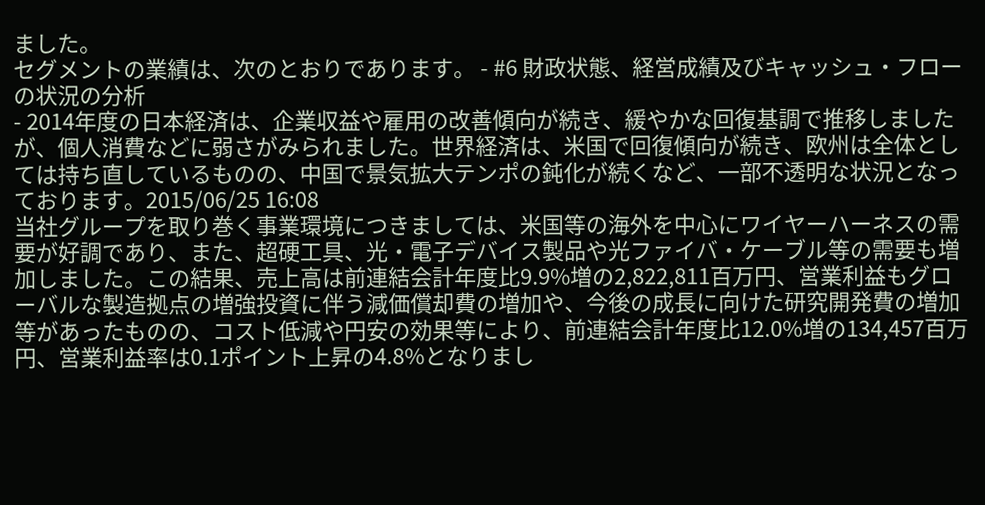ました。
セグメントの業績は、次のとおりであります。 - #6 財政状態、経営成績及びキャッシュ・フローの状況の分析
- 2014年度の日本経済は、企業収益や雇用の改善傾向が続き、緩やかな回復基調で推移しましたが、個人消費などに弱さがみられました。世界経済は、米国で回復傾向が続き、欧州は全体としては持ち直しているものの、中国で景気拡大テンポの鈍化が続くなど、一部不透明な状況となっております。2015/06/25 16:08
当社グループを取り巻く事業環境につきましては、米国等の海外を中心にワイヤーハーネスの需要が好調であり、また、超硬工具、光・電子デバイス製品や光ファイバ・ケーブル等の需要も増加しました。この結果、売上高は前連結会計年度比9.9%増の2,822,811百万円、営業利益もグローバルな製造拠点の増強投資に伴う減価償却費の増加や、今後の成長に向けた研究開発費の増加等があったものの、コスト低減や円安の効果等により、前連結会計年度比12.0%増の134,457百万円、営業利益率は0.1ポイント上昇の4.8%となりまし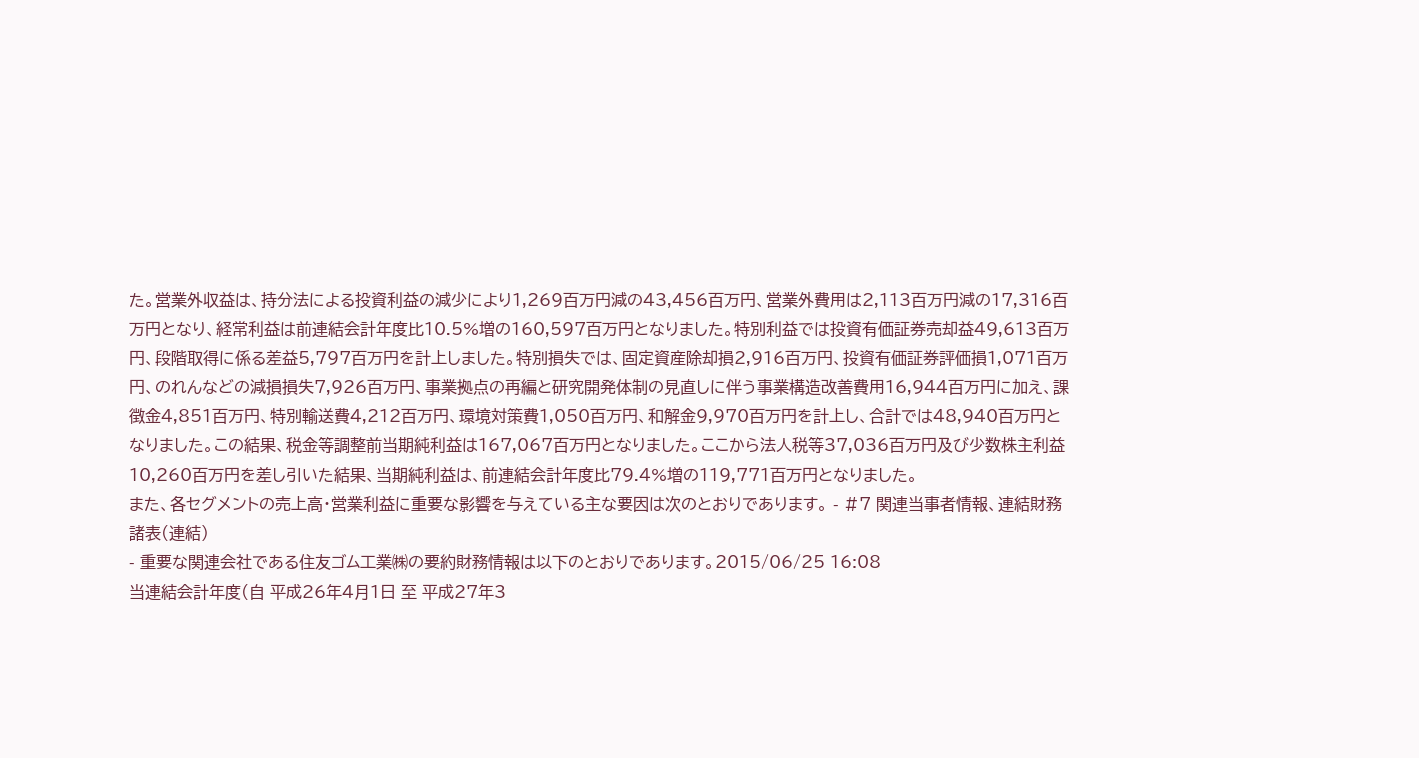た。営業外収益は、持分法による投資利益の減少により1,269百万円減の43,456百万円、営業外費用は2,113百万円減の17,316百万円となり、経常利益は前連結会計年度比10.5%増の160,597百万円となりました。特別利益では投資有価証券売却益49,613百万円、段階取得に係る差益5,797百万円を計上しました。特別損失では、固定資産除却損2,916百万円、投資有価証券評価損1,071百万円、のれんなどの減損損失7,926百万円、事業拠点の再編と研究開発体制の見直しに伴う事業構造改善費用16,944百万円に加え、課徴金4,851百万円、特別輸送費4,212百万円、環境対策費1,050百万円、和解金9,970百万円を計上し、合計では48,940百万円となりました。この結果、税金等調整前当期純利益は167,067百万円となりました。ここから法人税等37,036百万円及び少数株主利益10,260百万円を差し引いた結果、当期純利益は、前連結会計年度比79.4%増の119,771百万円となりました。
また、各セグメントの売上高・営業利益に重要な影響を与えている主な要因は次のとおりであります。 - #7 関連当事者情報、連結財務諸表(連結)
- 重要な関連会社である住友ゴム工業㈱の要約財務情報は以下のとおりであります。2015/06/25 16:08
当連結会計年度(自 平成26年4月1日 至 平成27年3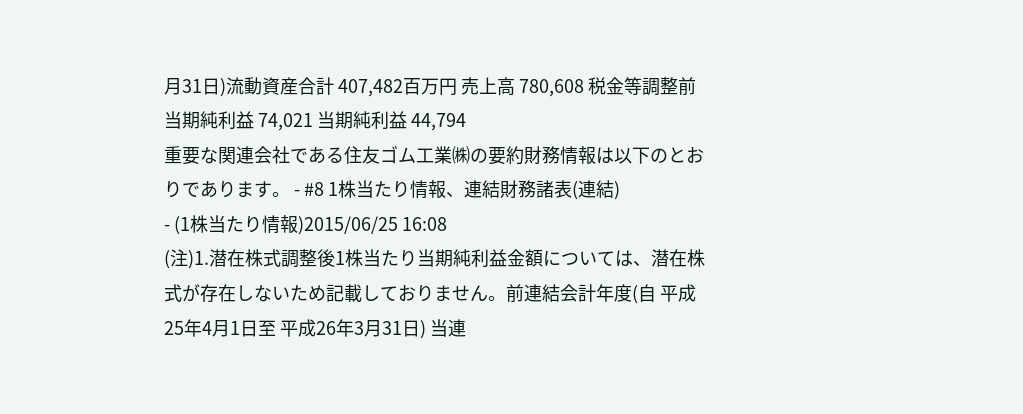月31日)流動資産合計 407,482百万円 売上高 780,608 税金等調整前当期純利益 74,021 当期純利益 44,794
重要な関連会社である住友ゴム工業㈱の要約財務情報は以下のとおりであります。 - #8 1株当たり情報、連結財務諸表(連結)
- (1株当たり情報)2015/06/25 16:08
(注)1.潜在株式調整後1株当たり当期純利益金額については、潜在株式が存在しないため記載しておりません。前連結会計年度(自 平成25年4月1日至 平成26年3月31日) 当連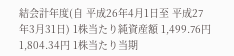結会計年度(自 平成26年4月1日至 平成27年3月31日) 1株当たり純資産額 1,499.76円 1,804.34円 1株当たり当期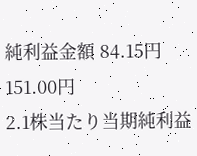純利益金額 84.15円 151.00円
2.1株当たり当期純利益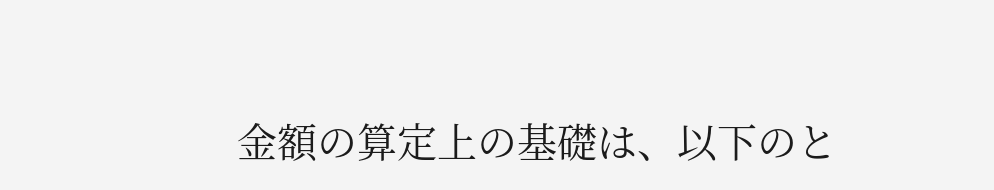金額の算定上の基礎は、以下のと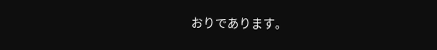おりであります。